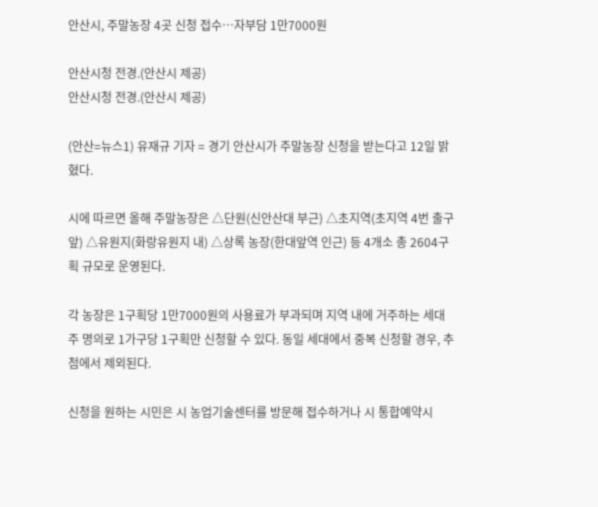안산시, 주말농장 4곳 신청 접수…자부담 1만7000원

안산시청 전경.(안산시 제공)
안산시청 전경.(안산시 제공)

(안산=뉴스1) 유재규 기자 = 경기 안산시가 주말농장 신청을 받는다고 12일 밝혔다.

시에 따르면 올해 주말농장은 △단원(신안산대 부근) △초지역(초지역 4번 출구 앞) △유원지(화랑유원지 내) △상록 농장(한대앞역 인근) 등 4개소 총 2604구획 규모로 운영된다.

각 농장은 1구획당 1만7000원의 사용료가 부과되며 지역 내에 거주하는 세대주 명의로 1가구당 1구획만 신청할 수 있다. 동일 세대에서 중복 신청할 경우, 추첨에서 제외된다.

신청을 원하는 시민은 시 농업기술센터를 방문해 접수하거나 시 통합예약시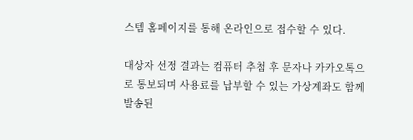스템 홈페이지를 통해 온라인으로 접수할 수 있다.

대상자 선정 결과는 컴퓨터 추첨 후 문자나 카카오톡으로 통보되며 사용료를 납부할 수 있는 가상계좌도 함께 발송된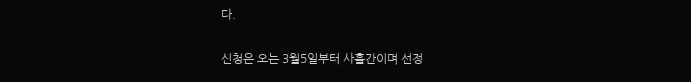다.

신청은 오는 3월5일부터 사흘간이며 선정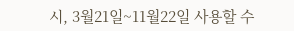시, 3월21일~11월22일 사용할 수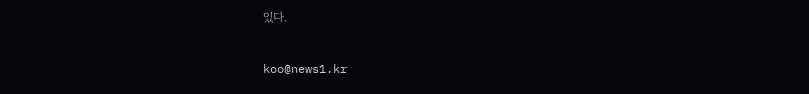있다.

koo@news1.kr